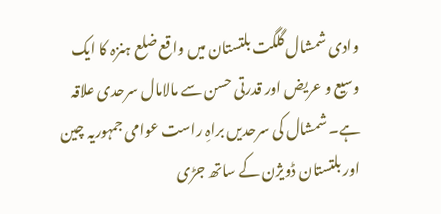وادی شمشال گلگت بلتستان میں واقع ضلع ہنزہ کا ایک وسیع و عریض اور قدرتی حسن سے مالامال سرحدی علاقہ ہے۔ شمشال کی سرحدیں براہِ راست عوامی جمہوریہ چین اور بلتستان ڈویژن کے ساتھ جڑی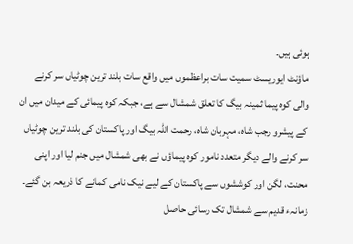ہوئی ہیں۔
ماؤنٹ ایوریسٹ سمیت سات براعظموں میں واقع سات بلند ترین چوٹیاں سر کرنے والی کوہ پیما ثمینہ بیگ کا تعلق شمشال سے ہے، جبکہ کوہ پیمائی کے میدان میں ان کے پیشرو رجب شاہ، مہربان شاہ، رحمت اللہ بیگ اور پاکستان کی بلند ترین چوٹیاں سر کرنے والے دیگر متعدد نامور کوہ پیماؤں نے بھی شمشال میں جنم لیا اور اپنی محنت، لگن اور کوششوں سے پاکستان کے لیے نیک نامی کمانے کا ذریعہ بن گئے۔
زمانہء قدیم سے شمشال تک رسائی حاصل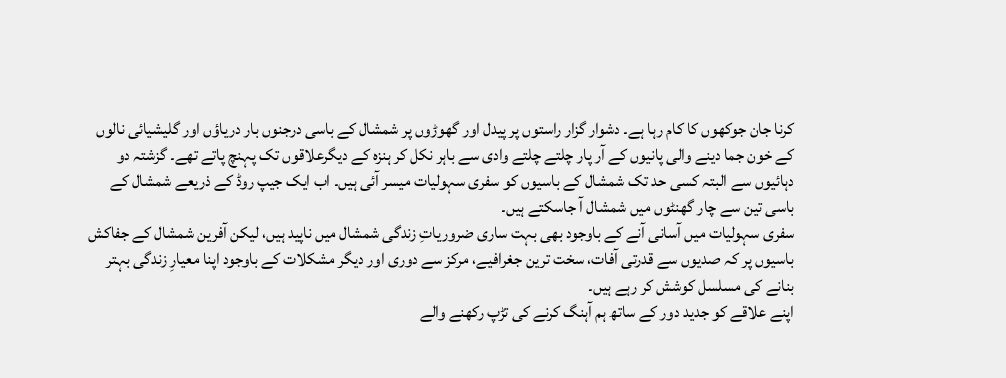کرنا جان جوکھوں کا کام رہا ہے۔ دشوار گزار راستوں پر پیدل اور گھوڑوں پر شمشال کے باسی درجنوں بار دریاؤں اور گلیشیائی نالوں کے خون جما دینے والی پانیوں کے آر پار چلتے چلتے وادی سے باہر نکل کر ہنزہ کے دیگرعلاقوں تک پہنچ پاتے تھے۔ گزشتہ دو دہائیوں سے البتہ کسی حد تک شمشال کے باسیوں کو سفری سہولیات میسر آئی ہیں۔ اب ایک جیپ روڈ کے ذریعے شمشال کے باسی تین سے چار گھنٹوں میں شمشال آ جاسکتے ہیں۔
سفری سہولیات میں آسانی آنے کے باوجود بھی بہت ساری ضروریاتِ زندگی شمشال میں ناپید ہیں، لیکن آفرین شمشال کے جفاکش باسیوں پر کہ صدیوں سے قدرتی آفات، سخت ترین جغرافیے، مرکز سے دوری اور دیگر مشکلات کے باوجود اپنا معیارِ زندگی بہتر بنانے کی مسلسل کوشش کر رہے ہیں۔
اپنے علاقے کو جدید دور کے ساتھ ہم آہنگ کرنے کی تڑپ رکھنے والے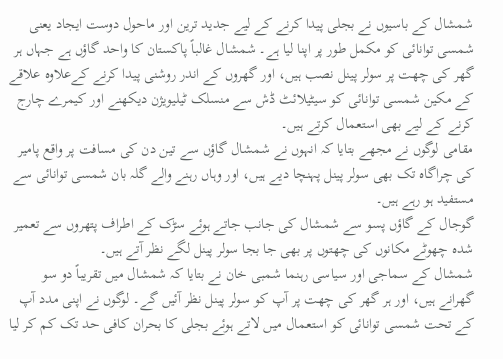شمشال کے باسیوں نے بجلی پیدا کرنے کے لیے جدید ترین اور ماحول دوست ایجاد یعنی شمسی توانائی کو مکمل طور پر اپنا لیا ہے۔ شمشال غالباً پاکستان کا واحد گاؤں ہے جہاں ہر گھر کی چھت پر سولر پینل نصب ہیں، اور گھروں کے اندر روشنی پیدا کرنے کےعلاوہ علاقے کے مکین شمسی توانائی کو سیٹیلائٹ ڈش سے منسلک ٹیلیویژن دیکھنے اور کیمرے چارج کرنے کے لیے بھی استعمال کرتے ہیں۔
مقامی لوگوں نے مجھے بتایا کہ انہوں نے شمشال گاؤں سے تین دن کی مسافت پر واقع پامیر کی چراگاہ تک بھی سولر پینل پہنچا دیے ہیں، اور وہاں رہنے والے گلہ بان شمسی توانائی سے مستفید ہو رہے ہیں۔
گوجال کے گاؤں پسو سے شمشال کی جانب جاتے ہوئے سڑک کے اطراف پتھروں سے تعمیر شدہ چھوٹے مکانوں کی چھتوں پر بھی جا بجا سولر پینل لگے نظر آتے ہیں۔
شمشال کے سماجی اور سیاسی رہنما شمبی خان نے بتایا کہ شمشال میں تقریباً دو سو گھرانے ہیں، اور ہر گھر کی چھت پر آپ کو سولر پینل نظر آئیں گے۔ لوگوں نے اپنی مدد آپ کے تحت شمسی توانائی کو استعمال میں لاتے ہوئے بجلی کا بحران کافی حد تک کم کر لیا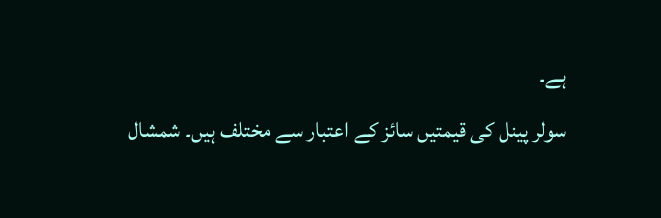ہے۔
سولر پینل کی قیمتیں سائز کے اعتبار سے مختلف ہیں۔ شمشال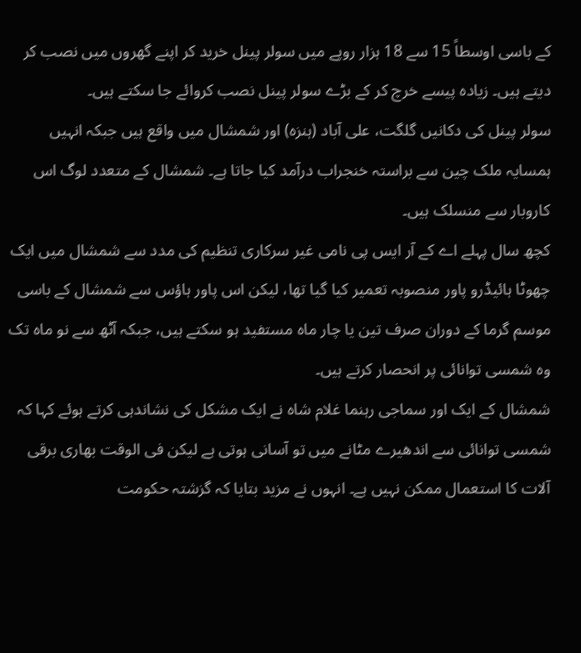کے باسی اوسطاً 15 سے 18 ہزار روپے میں سولر پینل خرید کر اپنے گھروں میں نصب کر دیتے ہیں۔ زیادہ پیسے خرچ کر کے بڑے سولر پینل نصب کروائے جا سکتے ہیں۔
سولر پینل کی دکانیں گلگت، علی آباد (ہنزہ) اور شمشال میں واقع ہیں جبکہ انہیں ہمسایہ ملک چین سے براستہ خنجراب درآمد کیا جاتا ہے۔ شمشال کے متعدد لوگ اس کاروبار سے منسلک ہیں۔
کچھ سال پہلے اے کے آر ایس پی نامی غیر سرکاری تنظیم کی مدد سے شمشال میں ایک چھوٹا ہائیڈرو پاور منصوبہ تعمیر کیا گیا تھا، لیکن اس پاور ہاؤس سے شمشال کے باسی موسم گرما کے دوران صرف تین یا چار ماہ مستفید ہو سکتے ہیں، جبکہ آٹھ سے نو ماہ تک وہ شمسی توانائی پر انحصار کرتے ہیں۔
شمشال کے ایک اور سماجی رہنما غلام شاہ نے ایک مشکل کی نشاندہی کرتے ہوئے کہا کہ شمسی توانائی سے اندھیرے مٹانے میں تو آسانی ہوتی ہے لیکن فی الوقت بھاری برقی آلات کا استعمال ممکن نہیں ہے۔ انہوں نے مزید بتایا کہ گزشتہ حکومت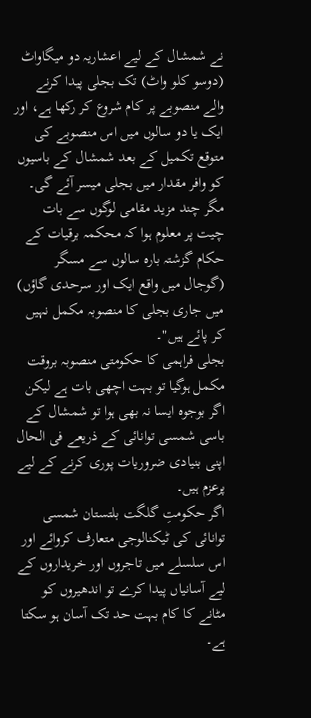نے شمشال کے لیے اعشاریہ دو میگاواٹ (دوسو کلو واٹ) تک بجلی پیدا کرنے والے منصوبے پر کام شروع کر رکھا ہے، اور ایک یا دو سالوں میں اس منصوبے کی متوقع تکمیل کے بعد شمشال کے باسیوں کو وافر مقدار میں بجلی میسر آئے گی۔
مگر چند مزید مقامی لوگوں سے بات چیت پر معلوم ہوا کہ محکمہ برقیات کے حکام گزشتہ بارہ سالوں سے مسگر (گوجال میں واقع ایک اور سرحدی گاؤں) میں جاری بجلی کا منصوبہ مکمل نہیں کر پائے ہیں"۔
بجلی فراہمی کا حکومتی منصوبہ بروقت مکمل ہوگیا تو بہت اچھی بات ہے لیکن اگر بوجوہ ایسا نہ بھی ہوا تو شمشال کے باسی شمسی توانائی کے ذریعے فی الحال اپنی بنیادی ضروریات پوری کرنے کے لیے پرعزم ہیں۔
اگر حکومتِ گلگت بلتستان شمسی توانائی کی ٹیکنالوجی متعارف کروائے اور اس سلسلے میں تاجروں اور خریداروں کے لیے آسانیاں پیدا کرے تو اندھیروں کو مٹانے کا کام بہت حد تک آسان ہو سکتا ہے۔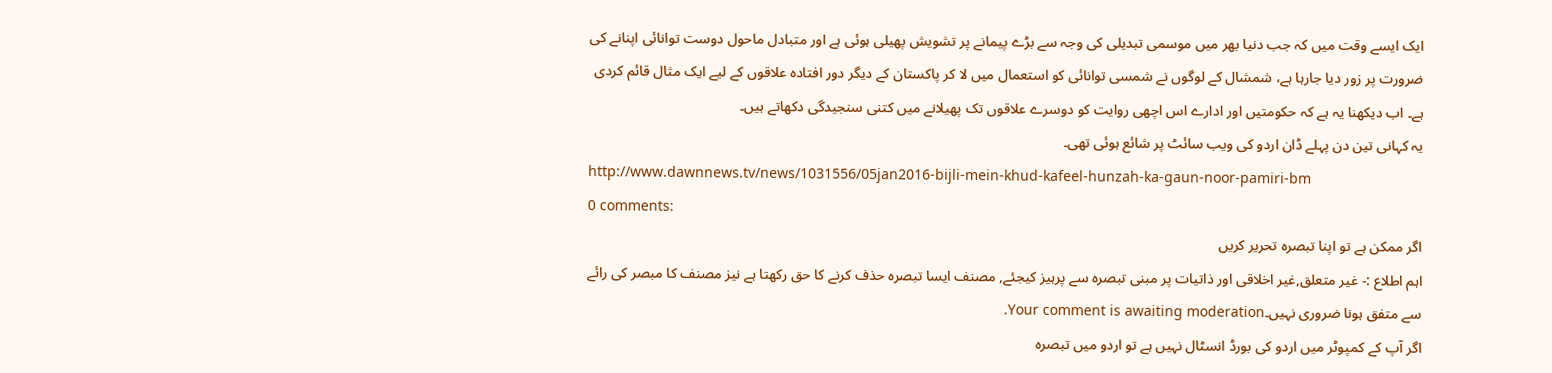ایک ایسے وقت میں کہ جب دنیا بھر میں موسمی تبدیلی کی وجہ سے بڑے پیمانے پر تشویش پھیلی ہوئی ہے اور متبادل ماحول دوست توانائی اپنانے کی ضرورت پر زور دیا جارہا ہے، شمشال کے لوگوں نے شمسی توانائی کو استعمال میں لا کر پاکستان کے دیگر دور افتادہ علاقوں کے لیے ایک مثال قائم کردی ہے۔ اب دیکھنا یہ ہے کہ حکومتیں اور ادارے اس اچھی روایت کو دوسرے علاقوں تک پھیلانے میں کتنی سنجیدگی دکھاتے ہیں۔
یہ کہانی تین دن پہلے ڈان اردو کی ویب سائٹ پر شائع ہوئی تھی۔
http://www.dawnnews.tv/news/1031556/05jan2016-bijli-mein-khud-kafeel-hunzah-ka-gaun-noor-pamiri-bm
0 comments:
اگر ممکن ہے تو اپنا تبصرہ تحریر کریں
اہم اطلاع :- غیر متعلق,غیر اخلاقی اور ذاتیات پر مبنی تبصرہ سے پرہیز کیجئے, مصنف ایسا تبصرہ حذف کرنے کا حق رکھتا ہے نیز مصنف کا مبصر کی رائے سے متفق ہونا ضروری نہیں۔Your comment is awaiting moderation.
اگر آپ کے کمپوٹر میں اردو کی بورڈ انسٹال نہیں ہے تو اردو میں تبصرہ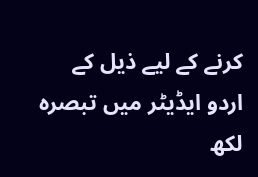کرنے کے لیے ذیل کے اردو ایڈیٹر میں تبصرہ لکھ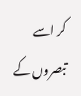کر اسے تبصروں کے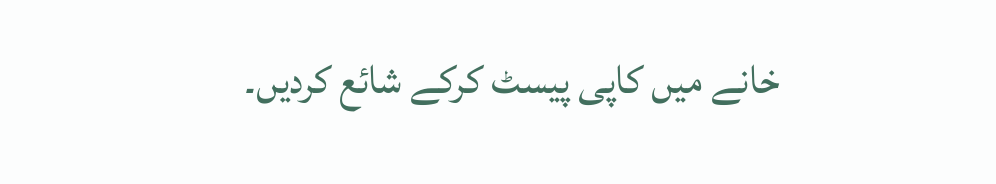خانے میں کاپی پیسٹ کرکے شائع کردیں۔